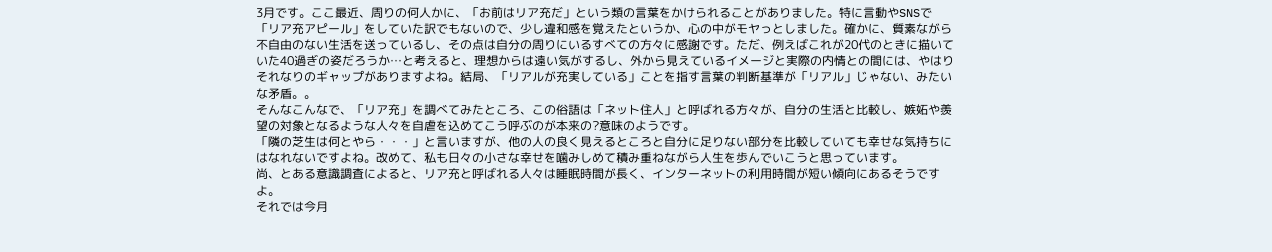3月です。ここ最近、周りの何人かに、「お前はリア充だ」という類の言葉をかけられることがありました。特に言動やSNSで「リア充アピール」をしていた訳でもないので、少し違和感を覚えたというか、心の中がモヤっとしました。確かに、質素ながら不自由のない生活を送っているし、その点は自分の周りにいるすべての方々に感謝です。ただ、例えばこれが20代のときに描いていた40過ぎの姿だろうか…と考えると、理想からは遠い気がするし、外から見えているイメージと実際の内情との間には、やはりそれなりのギャップがありますよね。結局、「リアルが充実している」ことを指す言葉の判断基準が「リアル」じゃない、みたいな矛盾。。
そんなこんなで、「リア充」を調べてみたところ、この俗語は「ネット住人」と呼ばれる方々が、自分の生活と比較し、嫉妬や羨望の対象となるような人々を自虐を込めてこう呼ぶのが本来の?意味のようです。
「隣の芝生は何とやら・・・」と言いますが、他の人の良く見えるところと自分に足りない部分を比較していても幸せな気持ちにはなれないですよね。改めて、私も日々の小さな幸せを噛みしめて積み重ねながら人生を歩んでいこうと思っています。
尚、とある意識調査によると、リア充と呼ばれる人々は睡眠時間が長く、インターネットの利用時間が短い傾向にあるそうですよ。
それでは今月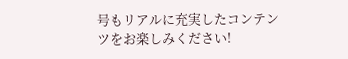号もリアルに充実したコンテンツをお楽しみください!